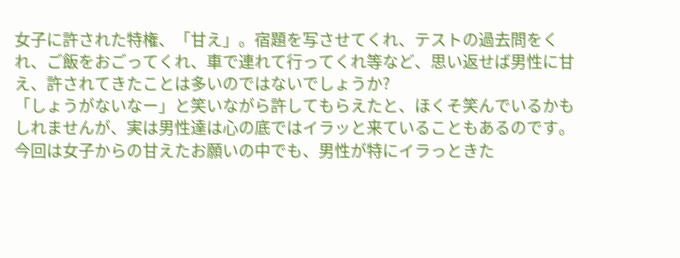女子に許された特権、「甘え」。宿題を写させてくれ、テストの過去問をくれ、ご飯をおごってくれ、車で連れて行ってくれ等など、思い返せば男性に甘え、許されてきたことは多いのではないでしょうか?
「しょうがないなー」と笑いながら許してもらえたと、ほくそ笑んでいるかもしれませんが、実は男性達は心の底ではイラッと来ていることもあるのです。
今回は女子からの甘えたお願いの中でも、男性が特にイラっときた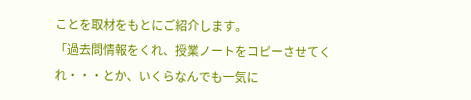ことを取材をもとにご紹介します。
「過去問情報をくれ、授業ノートをコピーさせてくれ・・・とか、いくらなんでも一気に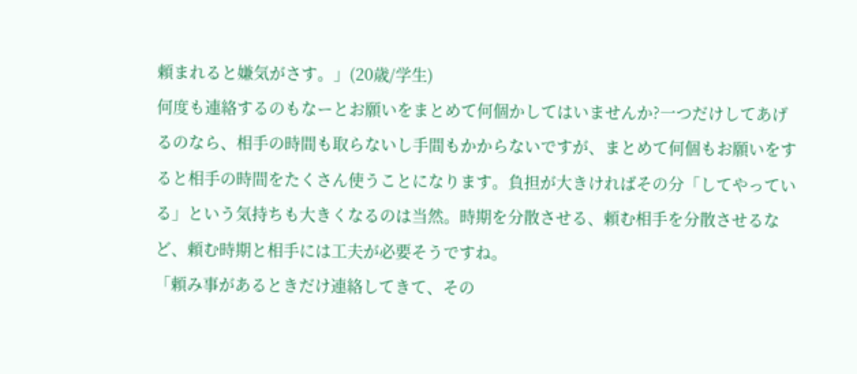頼まれると嫌気がさす。」(20歳/学生)
何度も連絡するのもなーとお願いをまとめて何個かしてはいませんか?一つだけしてあげるのなら、相手の時間も取らないし手間もかからないですが、まとめて何個もお願いをすると相手の時間をたくさん使うことになります。負担が大きければその分「してやっている」という気持ちも大きくなるのは当然。時期を分散させる、頼む相手を分散させるなど、頼む時期と相手には工夫が必要そうですね。
「頼み事があるときだけ連絡してきて、その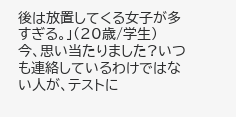後は放置してくる女子が多すぎる。」(20歳/学生)
今、思い当たりました?いつも連絡しているわけではない人が、テストに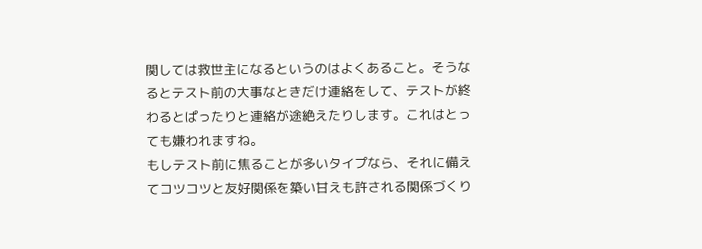関しては救世主になるというのはよくあること。そうなるとテスト前の大事なときだけ連絡をして、テストが終わるとぱったりと連絡が途絶えたりします。これはとっても嫌われますね。
もしテスト前に焦ることが多いタイプなら、それに備えてコツコツと友好関係を築い甘えも許される関係づくり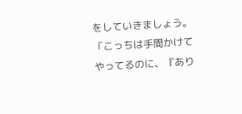をしていきましょう。
「こっちは手間かけてやってるのに、『あり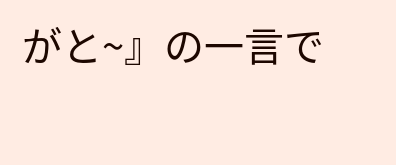がと~』の一言で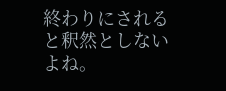終わりにされると釈然としないよね。